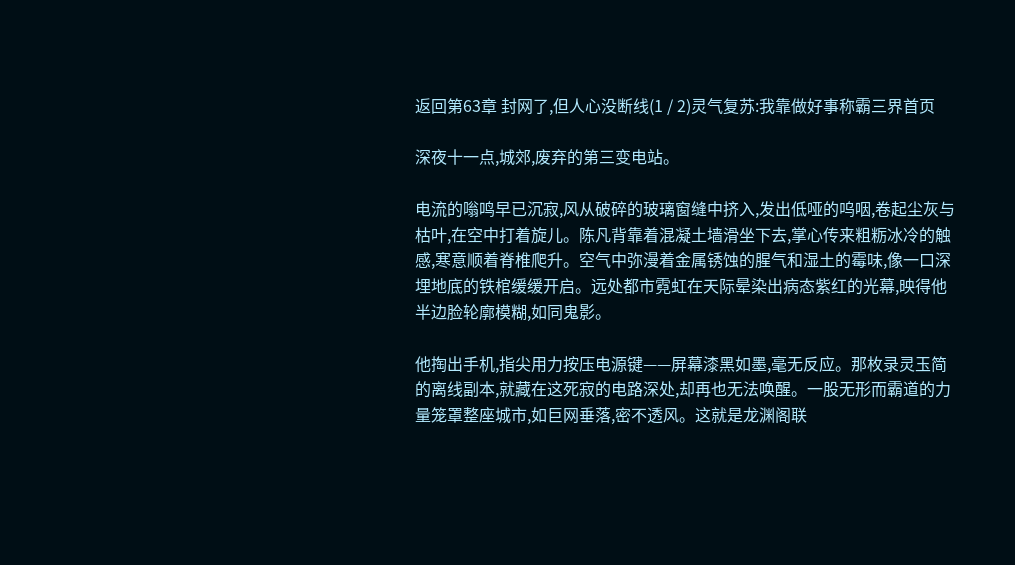返回第63章 封网了,但人心没断线(1 / 2)灵气复苏:我靠做好事称霸三界首页

深夜十一点,城郊,废弃的第三变电站。

电流的嗡鸣早已沉寂,风从破碎的玻璃窗缝中挤入,发出低哑的呜咽,卷起尘灰与枯叶,在空中打着旋儿。陈凡背靠着混凝土墙滑坐下去,掌心传来粗粝冰冷的触感,寒意顺着脊椎爬升。空气中弥漫着金属锈蚀的腥气和湿土的霉味,像一口深埋地底的铁棺缓缓开启。远处都市霓虹在天际晕染出病态紫红的光幕,映得他半边脸轮廓模糊,如同鬼影。

他掏出手机,指尖用力按压电源键——屏幕漆黑如墨,毫无反应。那枚录灵玉简的离线副本,就藏在这死寂的电路深处,却再也无法唤醒。一股无形而霸道的力量笼罩整座城市,如巨网垂落,密不透风。这就是龙渊阁联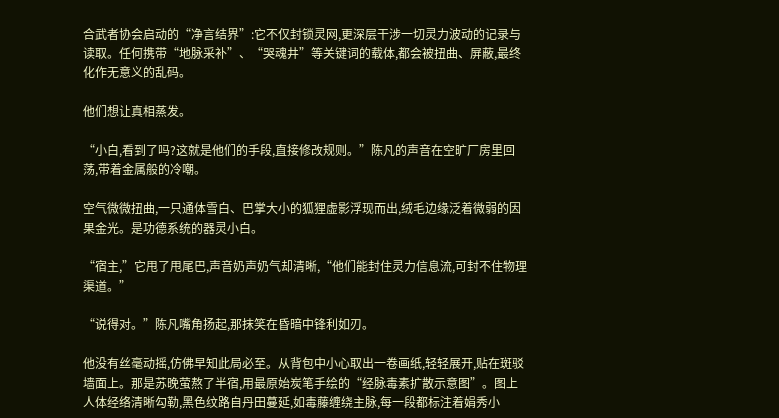合武者协会启动的“净言结界”:它不仅封锁灵网,更深层干涉一切灵力波动的记录与读取。任何携带“地脉采补”、“哭魂井”等关键词的载体,都会被扭曲、屏蔽,最终化作无意义的乱码。

他们想让真相蒸发。

“小白,看到了吗?这就是他们的手段,直接修改规则。”陈凡的声音在空旷厂房里回荡,带着金属般的冷嘲。

空气微微扭曲,一只通体雪白、巴掌大小的狐狸虚影浮现而出,绒毛边缘泛着微弱的因果金光。是功德系统的器灵小白。

“宿主,”它甩了甩尾巴,声音奶声奶气却清晰,“他们能封住灵力信息流,可封不住物理渠道。”

“说得对。”陈凡嘴角扬起,那抹笑在昏暗中锋利如刃。

他没有丝毫动摇,仿佛早知此局必至。从背包中小心取出一卷画纸,轻轻展开,贴在斑驳墙面上。那是苏晚萤熬了半宿,用最原始炭笔手绘的“经脉毒素扩散示意图”。图上人体经络清晰勾勒,黑色纹路自丹田蔓延,如毒藤缠绕主脉,每一段都标注着娟秀小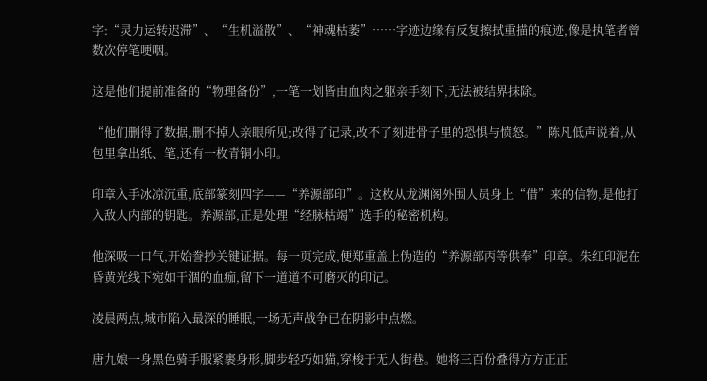字:“灵力运转迟滞”、“生机溢散”、“神魂枯萎”……字迹边缘有反复擦拭重描的痕迹,像是执笔者曾数次停笔哽咽。

这是他们提前准备的“物理备份”,一笔一划皆由血肉之躯亲手刻下,无法被结界抹除。

“他们删得了数据,删不掉人亲眼所见;改得了记录,改不了刻进骨子里的恐惧与愤怒。”陈凡低声说着,从包里拿出纸、笔,还有一枚青铜小印。

印章入手冰凉沉重,底部篆刻四字——“养源部印”。这枚从龙渊阁外围人员身上“借”来的信物,是他打入敌人内部的钥匙。养源部,正是处理“经脉枯竭”选手的秘密机构。

他深吸一口气,开始誊抄关键证据。每一页完成,便郑重盖上伪造的“养源部丙等供奉”印章。朱红印泥在昏黄光线下宛如干涸的血痂,留下一道道不可磨灭的印记。

凌晨两点,城市陷入最深的睡眠,一场无声战争已在阴影中点燃。

唐九娘一身黑色骑手服紧裹身形,脚步轻巧如猫,穿梭于无人街巷。她将三百份叠得方方正正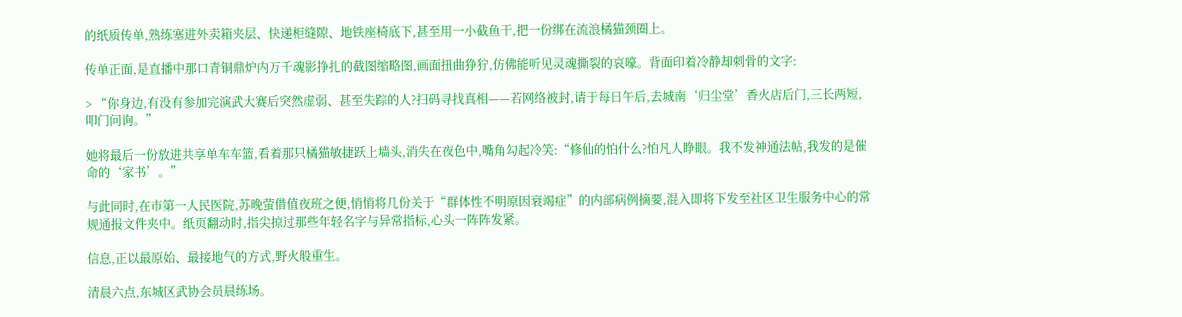的纸质传单,熟练塞进外卖箱夹层、快递柜缝隙、地铁座椅底下,甚至用一小截鱼干,把一份绑在流浪橘猫颈圈上。

传单正面,是直播中那口青铜鼎炉内万千魂影挣扎的截图缩略图,画面扭曲狰狞,仿佛能听见灵魂撕裂的哀嚎。背面印着冷静却刺骨的文字:

> “你身边,有没有参加完演武大赛后突然虚弱、甚至失踪的人?扫码寻找真相——若网络被封,请于每日午后,去城南‘归尘堂’香火店后门,三长两短,叩门问询。”

她将最后一份放进共享单车车篮,看着那只橘猫敏捷跃上墙头,消失在夜色中,嘴角勾起冷笑:“修仙的怕什么?怕凡人睁眼。我不发神通法帖,我发的是催命的‘家书’。”

与此同时,在市第一人民医院,苏晚萤借值夜班之便,悄悄将几份关于“群体性不明原因衰竭症”的内部病例摘要,混入即将下发至社区卫生服务中心的常规通报文件夹中。纸页翻动时,指尖掠过那些年轻名字与异常指标,心头一阵阵发紧。

信息,正以最原始、最接地气的方式,野火般重生。

清晨六点,东城区武协会员晨练场。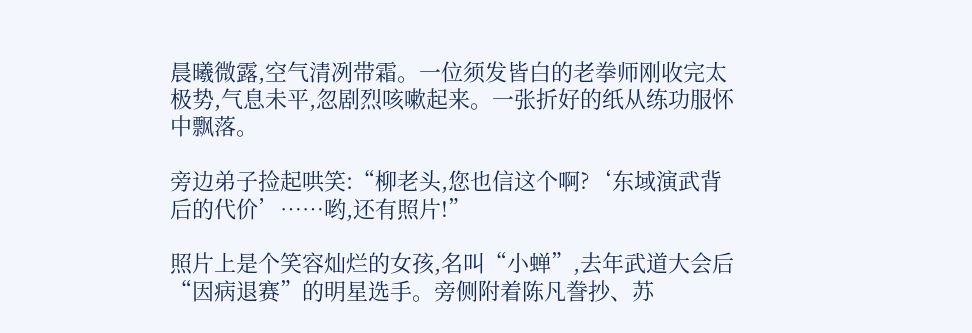晨曦微露,空气清冽带霜。一位须发皆白的老拳师刚收完太极势,气息未平,忽剧烈咳嗽起来。一张折好的纸从练功服怀中飘落。

旁边弟子捡起哄笑:“柳老头,您也信这个啊?‘东域演武背后的代价’……哟,还有照片!”

照片上是个笑容灿烂的女孩,名叫“小蝉”,去年武道大会后“因病退赛”的明星选手。旁侧附着陈凡誊抄、苏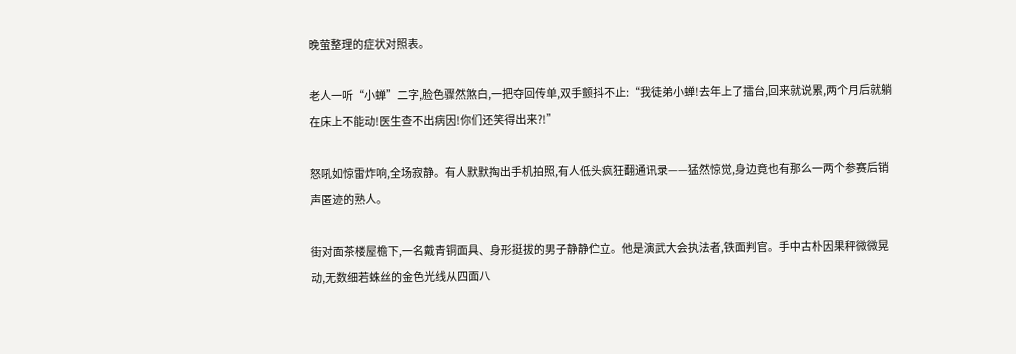晚萤整理的症状对照表。

老人一听“小蝉”二字,脸色骤然煞白,一把夺回传单,双手颤抖不止:“我徒弟小蝉!去年上了擂台,回来就说累,两个月后就躺在床上不能动!医生查不出病因!你们还笑得出来?!”

怒吼如惊雷炸响,全场寂静。有人默默掏出手机拍照,有人低头疯狂翻通讯录——猛然惊觉,身边竟也有那么一两个参赛后销声匿迹的熟人。

街对面茶楼屋檐下,一名戴青铜面具、身形挺拔的男子静静伫立。他是演武大会执法者,铁面判官。手中古朴因果秤微微晃动,无数细若蛛丝的金色光线从四面八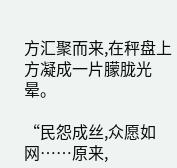方汇聚而来,在秤盘上方凝成一片朦胧光晕。

“民怨成丝,众愿如网……原来,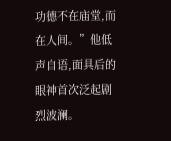功德不在庙堂,而在人间。”他低声自语,面具后的眼神首次泛起剧烈波澜。